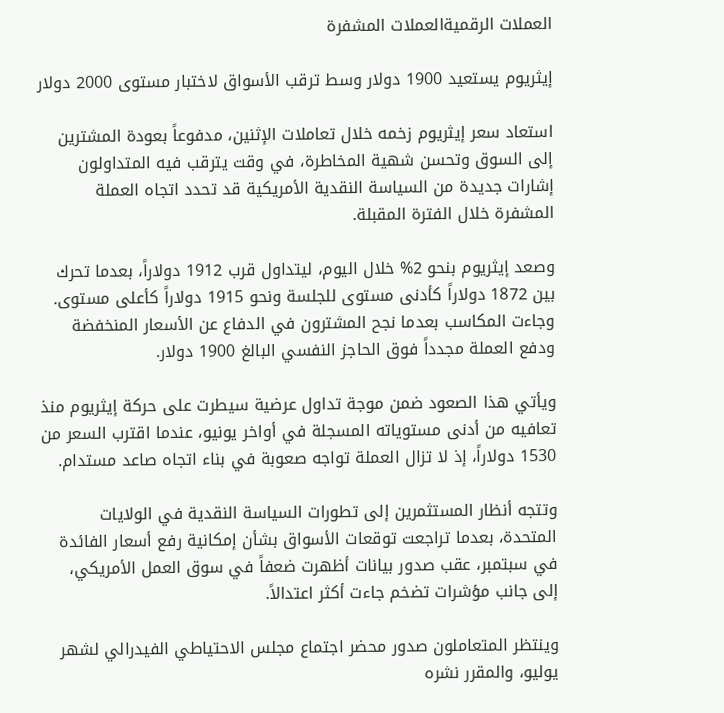العملات الرقميةالعملات المشفرة

إيثريوم يستعيد 1900 دولار وسط ترقب الأسواق لاختبار مستوى 2000 دولار

استعاد سعر إيثريوم زخمه خلال تعاملات الإثنين، مدفوعاً بعودة المشترين إلى السوق وتحسن شهية المخاطرة، في وقت يترقب فيه المتداولون إشارات جديدة من السياسة النقدية الأمريكية قد تحدد اتجاه العملة المشفرة خلال الفترة المقبلة.

وصعد إيثريوم بنحو 2% خلال اليوم، ليتداول قرب 1912 دولاراً، بعدما تحرك بين 1872 دولاراً كأدنى مستوى للجلسة ونحو 1915 دولاراً كأعلى مستوى. وجاءت المكاسب بعدما نجح المشترون في الدفاع عن الأسعار المنخفضة ودفع العملة مجدداً فوق الحاجز النفسي البالغ 1900 دولار.

ويأتي هذا الصعود ضمن موجة تداول عرضية سيطرت على حركة إيثريوم منذ تعافيه من أدنى مستوياته المسجلة في أواخر يونيو، عندما اقترب السعر من 1530 دولاراً، إذ لا تزال العملة تواجه صعوبة في بناء اتجاه صاعد مستدام.

وتتجه أنظار المستثمرين إلى تطورات السياسة النقدية في الولايات المتحدة، بعدما تراجعت توقعات الأسواق بشأن إمكانية رفع أسعار الفائدة في سبتمبر، عقب صدور بيانات أظهرت ضعفاً في سوق العمل الأمريكي، إلى جانب مؤشرات تضخم جاءت أكثر اعتدالاً.

وينتظر المتعاملون صدور محضر اجتماع مجلس الاحتياطي الفيدرالي لشهر يوليو، والمقرر نشره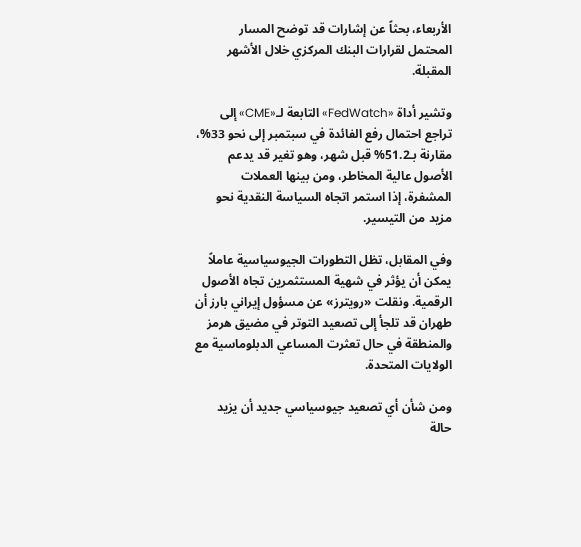الأربعاء، بحثاً عن إشارات قد توضح المسار المحتمل لقرارات البنك المركزي خلال الأشهر المقبلة.

وتشير أداة «FedWatch» التابعة لـ«CME» إلى تراجع احتمال رفع الفائدة في سبتمبر إلى نحو 33%، مقارنة بـ51.2% قبل شهر، وهو تغير قد يدعم الأصول عالية المخاطر، ومن بينها العملات المشفرة، إذا استمر اتجاه السياسة النقدية نحو مزيد من التيسير.

وفي المقابل، تظل التطورات الجيوسياسية عاملاً يمكن أن يؤثر في شهية المستثمرين تجاه الأصول الرقمية. ونقلت «رويترز» عن مسؤول إيراني بارز أن طهران قد تلجأ إلى تصعيد التوتر في مضيق هرمز والمنطقة في حال تعثرت المساعي الدبلوماسية مع الولايات المتحدة.

ومن شأن أي تصعيد جيوسياسي جديد أن يزيد حالة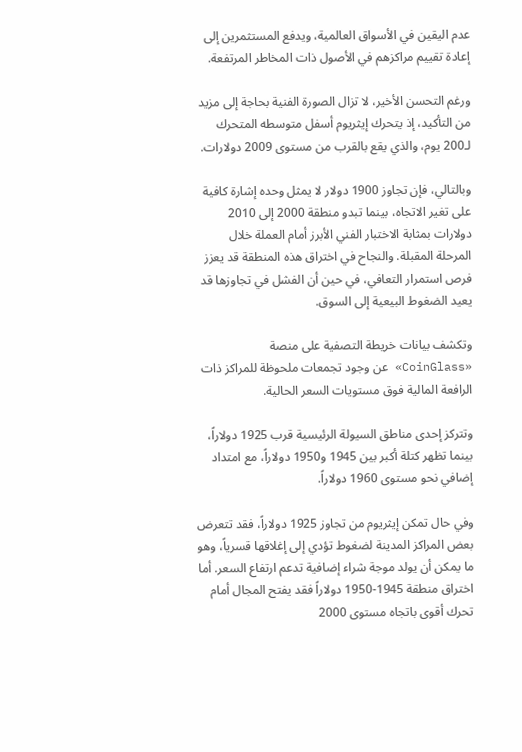عدم اليقين في الأسواق العالمية، ويدفع المستثمرين إلى إعادة تقييم مراكزهم في الأصول ذات المخاطر المرتفعة.

ورغم التحسن الأخير، لا تزال الصورة الفنية بحاجة إلى مزيد من التأكيد، إذ يتحرك إيثريوم أسفل متوسطه المتحرك لـ200 يوم، والذي يقع بالقرب من مستوى 2009 دولارات.

وبالتالي، فإن تجاوز 1900 دولار لا يمثل وحده إشارة كافية على تغير الاتجاه، بينما تبدو منطقة 2000 إلى 2010 دولارات بمثابة الاختبار الفني الأبرز أمام العملة خلال المرحلة المقبلة. والنجاح في اختراق هذه المنطقة قد يعزز فرص استمرار التعافي، في حين أن الفشل في تجاوزها قد يعيد الضغوط البيعية إلى السوق.

وتكشف بيانات خريطة التصفية على منصة «CoinGlass» عن وجود تجمعات ملحوظة للمراكز ذات الرافعة المالية فوق مستويات السعر الحالية.

وتتركز إحدى مناطق السيولة الرئيسية قرب 1925 دولاراً، بينما تظهر كتلة أكبر بين 1945 و1950 دولاراً، مع امتداد إضافي نحو مستوى 1960 دولاراً.

وفي حال تمكن إيثريوم من تجاوز 1925 دولاراً، فقد تتعرض بعض المراكز المدينة لضغوط تؤدي إلى إغلاقها قسرياً، وهو ما يمكن أن يولد موجة شراء إضافية تدعم ارتفاع السعر. أما اختراق منطقة 1945-1950 دولاراً فقد يفتح المجال أمام تحرك أقوى باتجاه مستوى 2000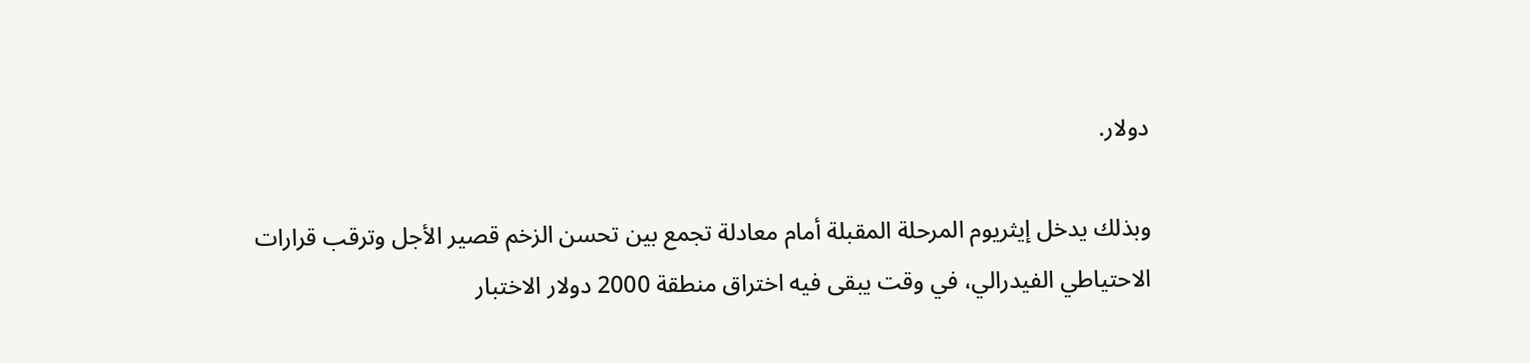دولار.

وبذلك يدخل إيثريوم المرحلة المقبلة أمام معادلة تجمع بين تحسن الزخم قصير الأجل وترقب قرارات الاحتياطي الفيدرالي، في وقت يبقى فيه اختراق منطقة 2000 دولار الاختبار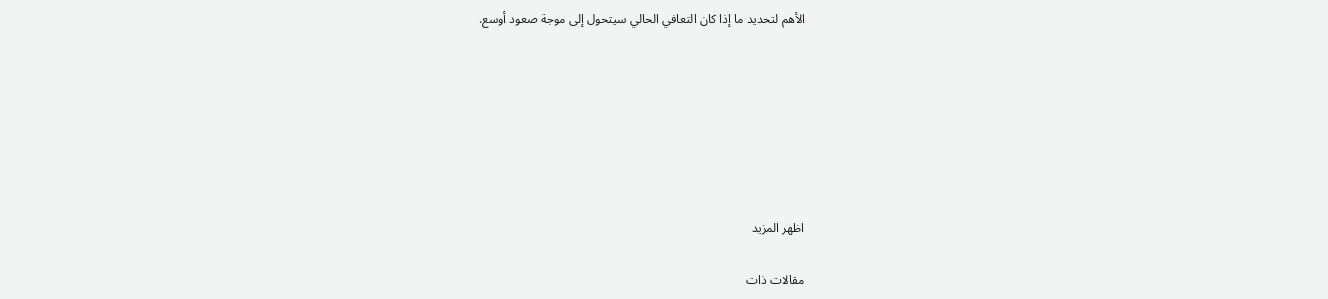الأهم لتحديد ما إذا كان التعافي الحالي سيتحول إلى موجة صعود أوسع.







اظهر المزيد

مقالات ذات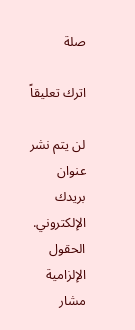صلة

اترك تعليقاً

لن يتم نشر عنوان بريدك الإلكتروني. الحقول الإلزامية مشار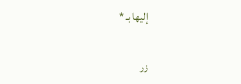إليها بـ *

زر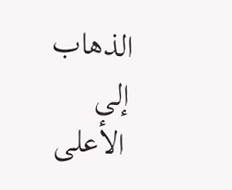الذهاب إلى الأعلى